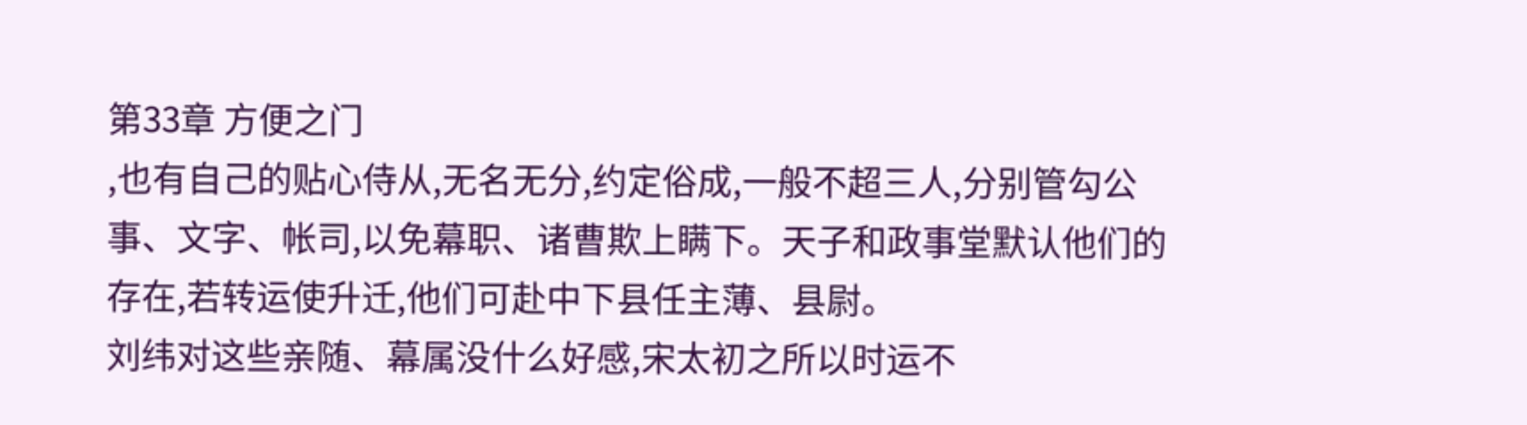第33章 方便之门
,也有自己的贴心侍从,无名无分,约定俗成,一般不超三人,分别管勾公事、文字、帐司,以免幕职、诸曹欺上瞒下。天子和政事堂默认他们的存在,若转运使升迁,他们可赴中下县任主薄、县尉。
刘纬对这些亲随、幕属没什么好感,宋太初之所以时运不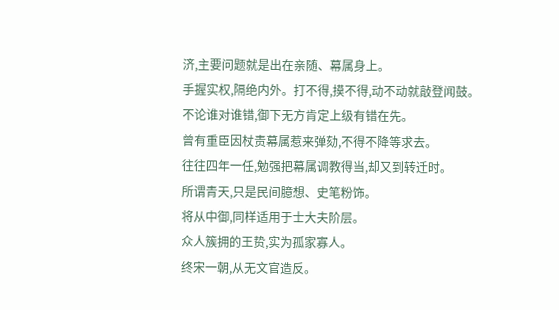济,主要问题就是出在亲随、幕属身上。
手握实权,隔绝内外。打不得,摸不得,动不动就敲登闻鼓。
不论谁对谁错,御下无方肯定上级有错在先。
曾有重臣因杖责幕属惹来弹劾,不得不降等求去。
往往四年一任,勉强把幕属调教得当,却又到转迁时。
所谓青天,只是民间臆想、史笔粉饰。
将从中御,同样适用于士大夫阶层。
众人簇拥的王贽,实为孤家寡人。
终宋一朝,从无文官造反。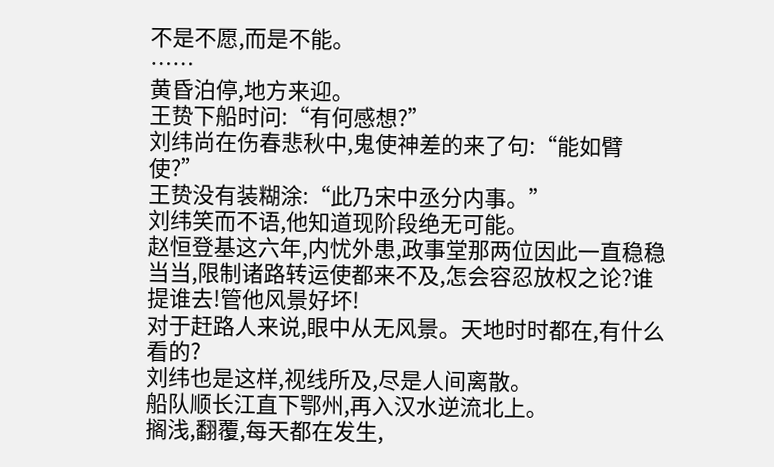不是不愿,而是不能。
……
黄昏泊停,地方来迎。
王贽下船时问:“有何感想?”
刘纬尚在伤春悲秋中,鬼使神差的来了句:“能如臂使?”
王贽没有装糊涂:“此乃宋中丞分内事。”
刘纬笑而不语,他知道现阶段绝无可能。
赵恒登基这六年,内忧外患,政事堂那两位因此一直稳稳当当,限制诸路转运使都来不及,怎会容忍放权之论?谁提谁去!管他风景好坏!
对于赶路人来说,眼中从无风景。天地时时都在,有什么看的?
刘纬也是这样,视线所及,尽是人间离散。
船队顺长江直下鄂州,再入汉水逆流北上。
搁浅,翻覆,每天都在发生,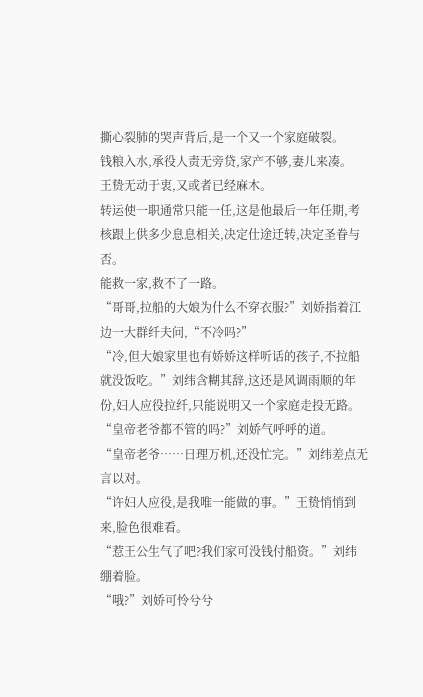撕心裂肺的哭声背后,是一个又一个家庭破裂。
钱粮入水,承役人责无旁贷,家产不够,妻儿来凑。
王贽无动于衷,又或者已经麻木。
转运使一职通常只能一任,这是他最后一年任期,考核跟上供多少息息相关,决定仕途迁转,决定圣眷与否。
能救一家,救不了一路。
“哥哥,拉船的大娘为什么不穿衣服?”刘娇指着江边一大群纤夫问,“不冷吗?”
“冷,但大娘家里也有娇娇这样听话的孩子,不拉船就没饭吃。”刘纬含糊其辞,这还是风调雨顺的年份,妇人应役拉纤,只能说明又一个家庭走投无路。
“皇帝老爷都不管的吗?”刘娇气呼呼的道。
“皇帝老爷……日理万机,还没忙完。”刘纬差点无言以对。
“许妇人应役,是我唯一能做的事。”王贽悄悄到来,脸色很难看。
“惹王公生气了吧?我们家可没钱付船资。”刘纬绷着脸。
“哦?”刘娇可怜兮兮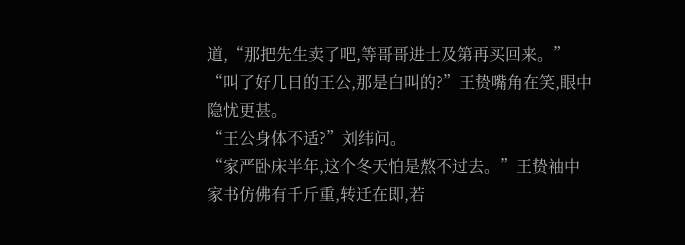道,“那把先生卖了吧,等哥哥进士及第再买回来。”
“叫了好几日的王公,那是白叫的?”王贽嘴角在笑,眼中隐忧更甚。
“王公身体不适?”刘纬问。
“家严卧床半年,这个冬天怕是熬不过去。”王贽袖中家书仿佛有千斤重,转迁在即,若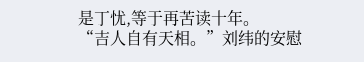是丁忧,等于再苦读十年。
“吉人自有天相。”刘纬的安慰